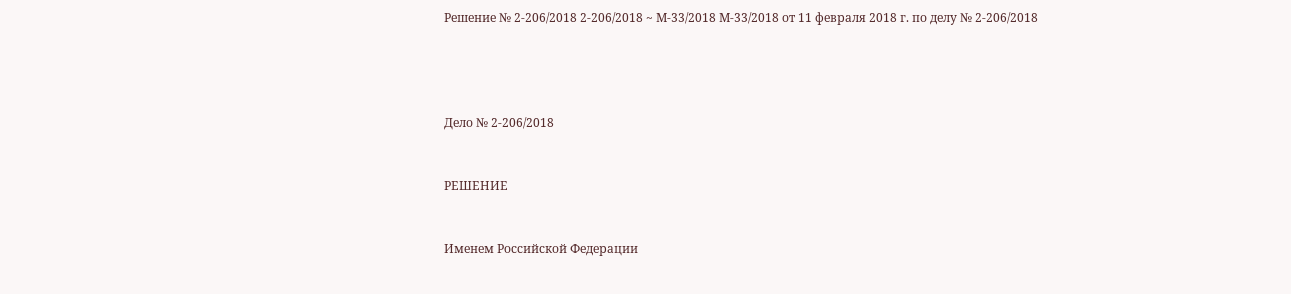Решение № 2-206/2018 2-206/2018 ~ М-33/2018 М-33/2018 от 11 февраля 2018 г. по делу № 2-206/2018




Дело № 2-206/2018


РЕШЕНИЕ


Именем Российской Федерации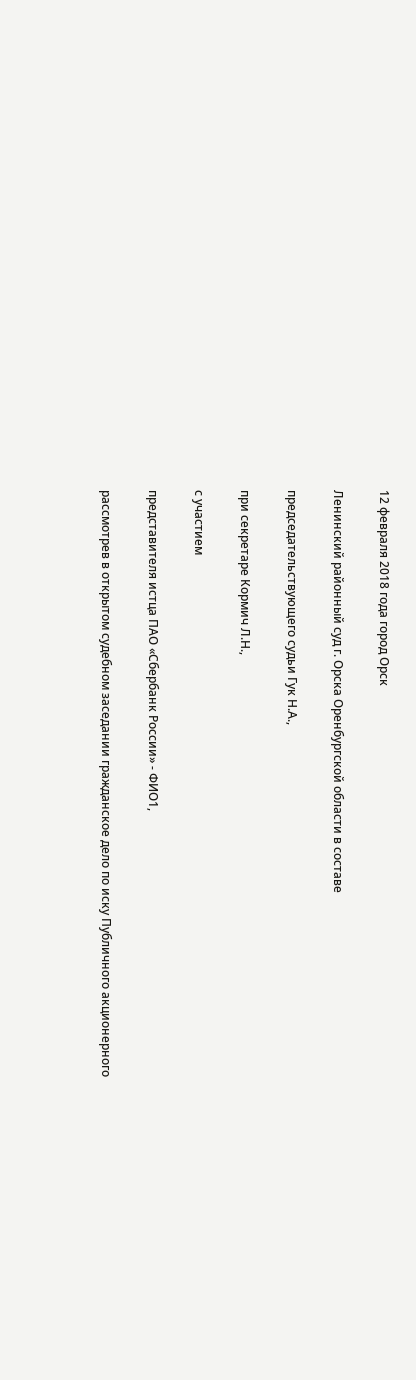12 февраля 2018 года город Орск

Ленинский районный суд г. Орска Оренбургской области в составе

председательствующего судьи Гук Н.А.,

при секретаре Кормич Л.Н.,

с участием

представителя истца ПАО «Сбербанк России» - ФИО1,

рассмотрев в открытом судебном заседании гражданское дело по иску Публичного акционерного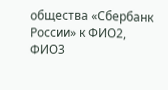общества «Сбербанк России» к ФИО2, ФИО3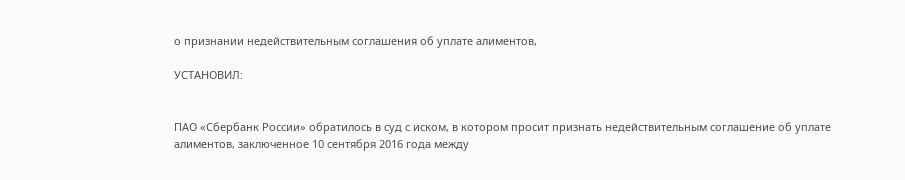о признании недействительным соглашения об уплате алиментов,

УСТАНОВИЛ:


ПАО «Сбербанк России» обратилось в суд с иском, в котором просит признать недействительным соглашение об уплате алиментов, заключенное 10 сентября 2016 года между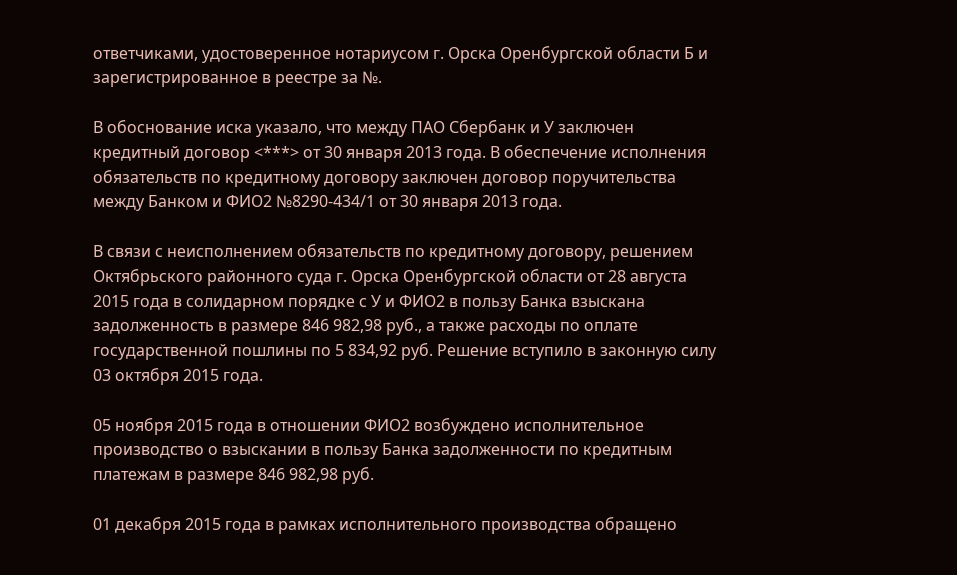ответчиками, удостоверенное нотариусом г. Орска Оренбургской области Б и зарегистрированное в реестре за №.

В обоснование иска указало, что между ПАО Сбербанк и У заключен кредитный договор <***> от 30 января 2013 года. В обеспечение исполнения обязательств по кредитному договору заключен договор поручительства между Банком и ФИО2 №8290-434/1 от 30 января 2013 года.

В связи с неисполнением обязательств по кредитному договору, решением Октябрьского районного суда г. Орска Оренбургской области от 28 августа 2015 года в солидарном порядке с У и ФИО2 в пользу Банка взыскана задолженность в размере 846 982,98 руб., а также расходы по оплате государственной пошлины по 5 834,92 руб. Решение вступило в законную силу 03 октября 2015 года.

05 ноября 2015 года в отношении ФИО2 возбуждено исполнительное производство о взыскании в пользу Банка задолженности по кредитным платежам в размере 846 982,98 руб.

01 декабря 2015 года в рамках исполнительного производства обращено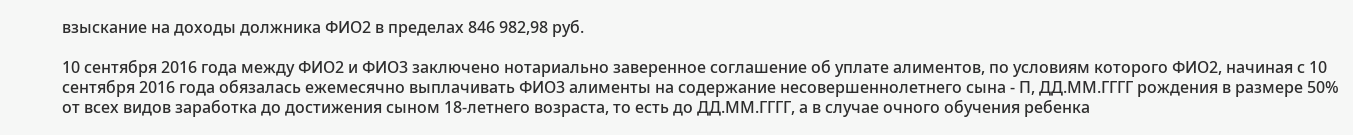взыскание на доходы должника ФИО2 в пределах 846 982,98 руб.

10 сентября 2016 года между ФИО2 и ФИО3 заключено нотариально заверенное соглашение об уплате алиментов, по условиям которого ФИО2, начиная с 10 сентября 2016 года обязалась ежемесячно выплачивать ФИО3 алименты на содержание несовершеннолетнего сына - П, ДД.ММ.ГГГГ рождения в размере 50% от всех видов заработка до достижения сыном 18-летнего возраста, то есть до ДД.ММ.ГГГГ, а в случае очного обучения ребенка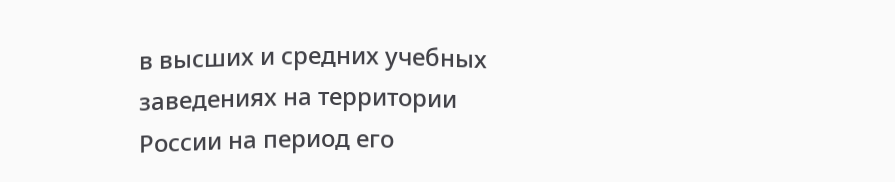в высших и средних учебных заведениях на территории России на период его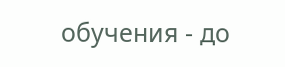обучения - до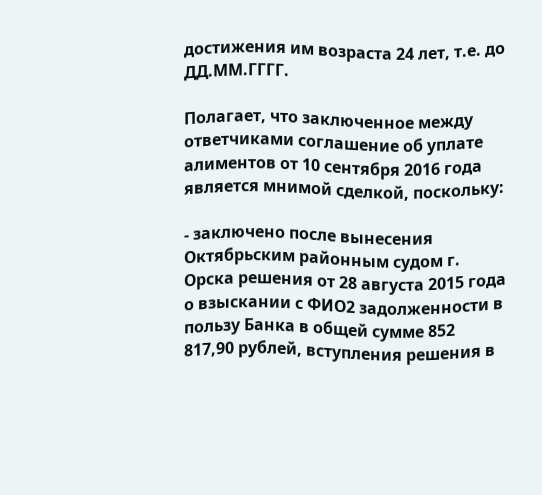достижения им возраста 24 лет, т.е. до ДД.ММ.ГГГГ.

Полагает, что заключенное между ответчиками соглашение об уплате алиментов от 10 сентября 2016 года является мнимой сделкой, поскольку:

- заключено после вынесения Октябрьским районным судом г. Орска решения от 28 августа 2015 года о взыскании с ФИО2 задолженности в пользу Банка в общей сумме 852 817,90 рублей, вступления решения в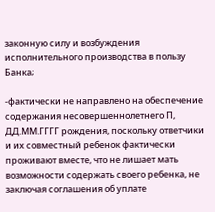законную силу и возбуждения исполнительного производства в пользу Банка;

-фактически не направлено на обеспечение содержания несовершеннолетнего П, ДД.ММ.ГГГГ рождения, поскольку ответчики и их совместный ребенок фактически проживают вместе, что не лишает мать возможности содержать своего ребенка, не заключая соглашения об уплате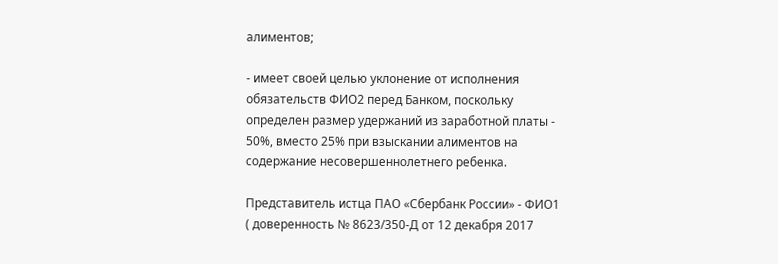алиментов;

- имеет своей целью уклонение от исполнения обязательств ФИО2 перед Банком, поскольку определен размер удержаний из заработной платы - 50%, вместо 25% при взыскании алиментов на содержание несовершеннолетнего ребенка.

Представитель истца ПАО «Сбербанк России» - ФИО1 ( доверенность № 8623/350-Д от 12 декабря 2017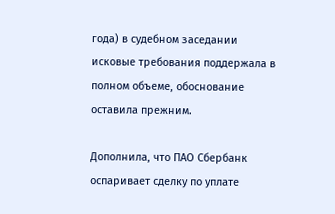года) в судебном заседании исковые требования поддержала в полном объеме, обоснование оставила прежним.

Дополнила, что ПАО Сбербанк оспаривает сделку по уплате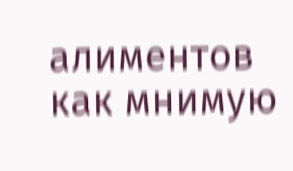алиментов как мнимую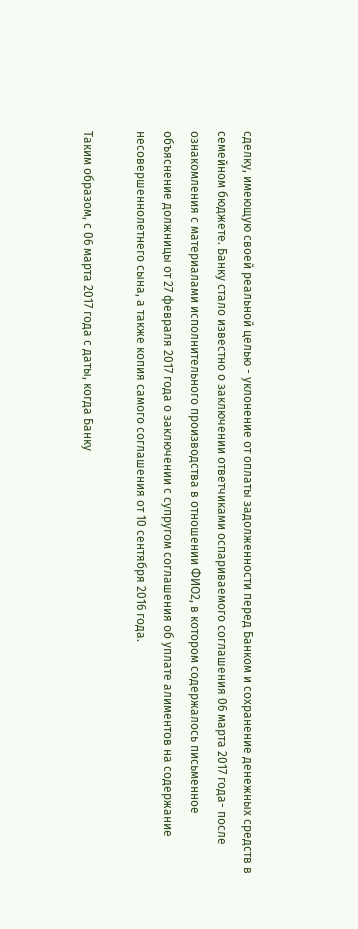сделку, имеющую своей реальной целью - уклонение от оплаты задолженности перед Банком и сохранение денежных средств в семейном бюджете. Банку стало известно о заключении ответчиками оспариваемого соглашения 06 марта 2017 года- после ознакомления с материалами исполнительного производства в отношении ФИО2, в котором содержалось письменное объяснение должницы от 27 февраля 2017 года о заключении с супругом соглашения об уплате алиментов на содержание несовершеннолетнего сына, а также копия самого соглашения от 10 сентября 2016 года.

Таким образом, с 06 марта 2017 года с даты, когда Банку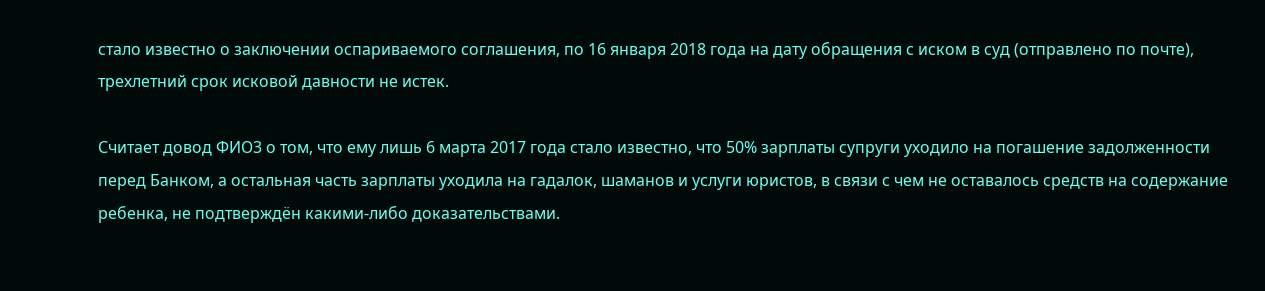стало известно о заключении оспариваемого соглашения, по 16 января 2018 года на дату обращения с иском в суд (отправлено по почте), трехлетний срок исковой давности не истек.

Считает довод ФИО3 о том, что ему лишь 6 марта 2017 года стало известно, что 50% зарплаты супруги уходило на погашение задолженности перед Банком, а остальная часть зарплаты уходила на гадалок, шаманов и услуги юристов, в связи с чем не оставалось средств на содержание ребенка, не подтверждён какими-либо доказательствами.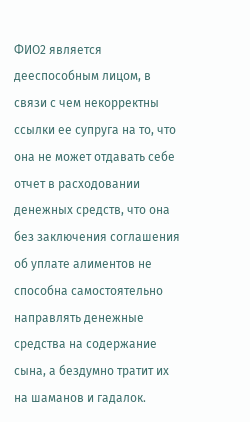ФИО2 является дееспособным лицом, в связи с чем некорректны ссылки ее супруга на то, что она не может отдавать себе отчет в расходовании денежных средств, что она без заключения соглашения об уплате алиментов не способна самостоятельно направлять денежные средства на содержание сына, а бездумно тратит их на шаманов и гадалок.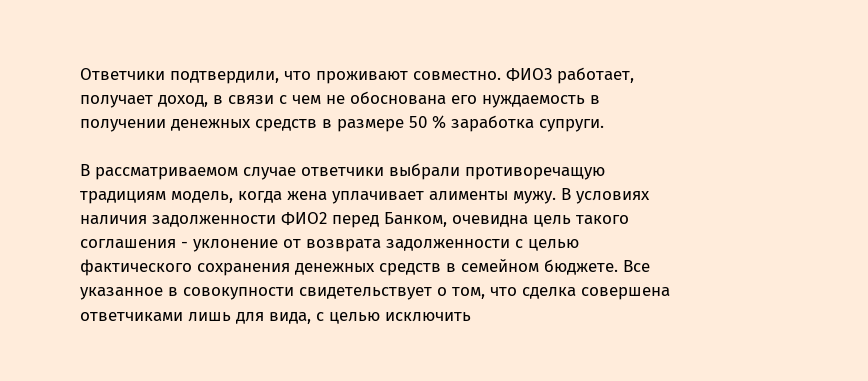Ответчики подтвердили, что проживают совместно. ФИО3 работает, получает доход, в связи с чем не обоснована его нуждаемость в получении денежных средств в размере 50 % заработка супруги.

В рассматриваемом случае ответчики выбрали противоречащую традициям модель, когда жена уплачивает алименты мужу. В условиях наличия задолженности ФИО2 перед Банком, очевидна цель такого соглашения - уклонение от возврата задолженности с целью фактического сохранения денежных средств в семейном бюджете. Все указанное в совокупности свидетельствует о том, что сделка совершена ответчиками лишь для вида, с целью исключить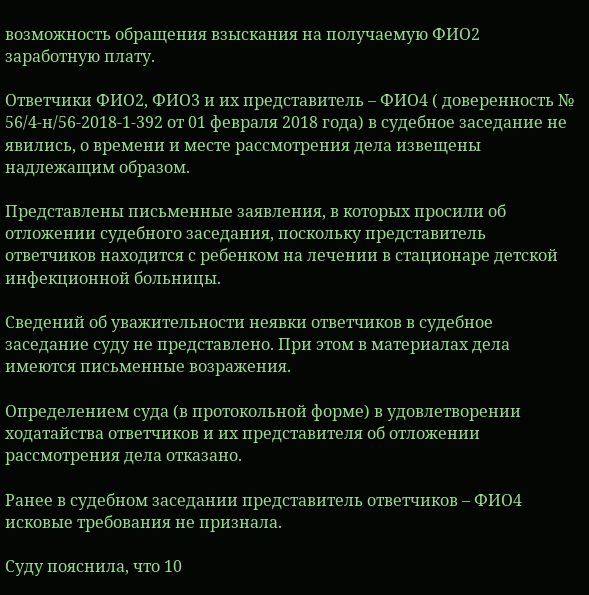возможность обращения взыскания на получаемую ФИО2 заработную плату.

Ответчики ФИО2, ФИО3 и их представитель – ФИО4 ( доверенность № 56/4-н/56-2018-1-392 от 01 февраля 2018 года) в судебное заседание не явились, о времени и месте рассмотрения дела извещены надлежащим образом.

Представлены письменные заявления, в которых просили об отложении судебного заседания, поскольку представитель ответчиков находится с ребенком на лечении в стационаре детской инфекционной больницы.

Сведений об уважительности неявки ответчиков в судебное заседание суду не представлено. При этом в материалах дела имеются письменные возражения.

Определением суда (в протокольной форме) в удовлетворении ходатайства ответчиков и их представителя об отложении рассмотрения дела отказано.

Ранее в судебном заседании представитель ответчиков – ФИО4 исковые требования не признала.

Суду пояснила, что 10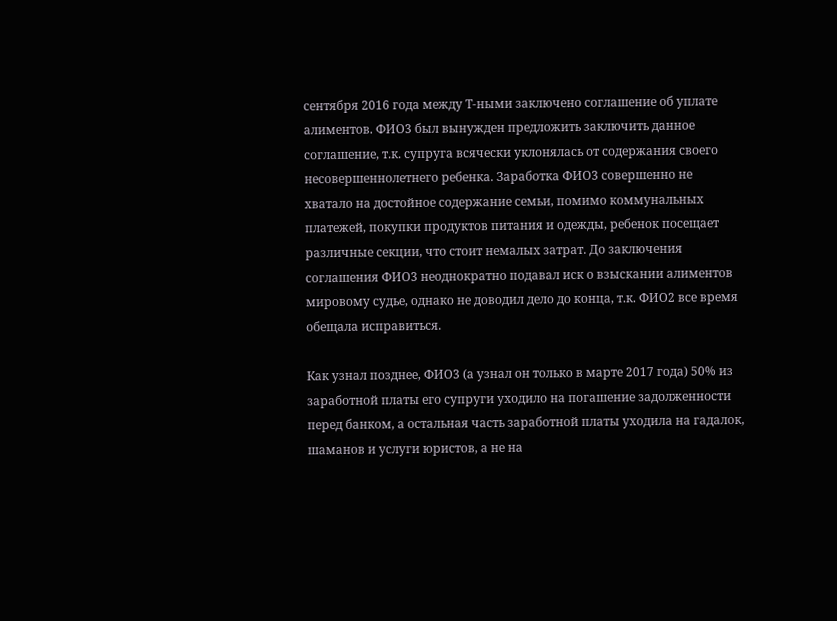сентября 2016 года между Т-ными заключено соглашение об уплате алиментов. ФИО3 был вынужден предложить заключить данное соглашение, т.к. супруга всячески уклонялась от содержания своего несовершеннолетнего ребенка. Заработка ФИО3 совершенно не хватало на достойное содержание семьи, помимо коммунальных платежей, покупки продуктов питания и одежды, ребенок посещает различные секции, что стоит немалых затрат. До заключения соглашения ФИО3 неоднократно подавал иск о взыскании алиментов мировому судье, однако не доводил дело до конца, т.к. ФИО2 все время обещала исправиться.

Как узнал позднее, ФИО3 (а узнал он только в марте 2017 года) 50% из заработной платы его супруги уходило на погашение задолженности перед банком, а остальная часть заработной платы уходила на гадалок, шаманов и услуги юристов, а не на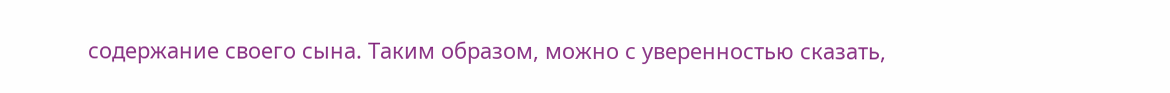содержание своего сына. Таким образом, можно с уверенностью сказать,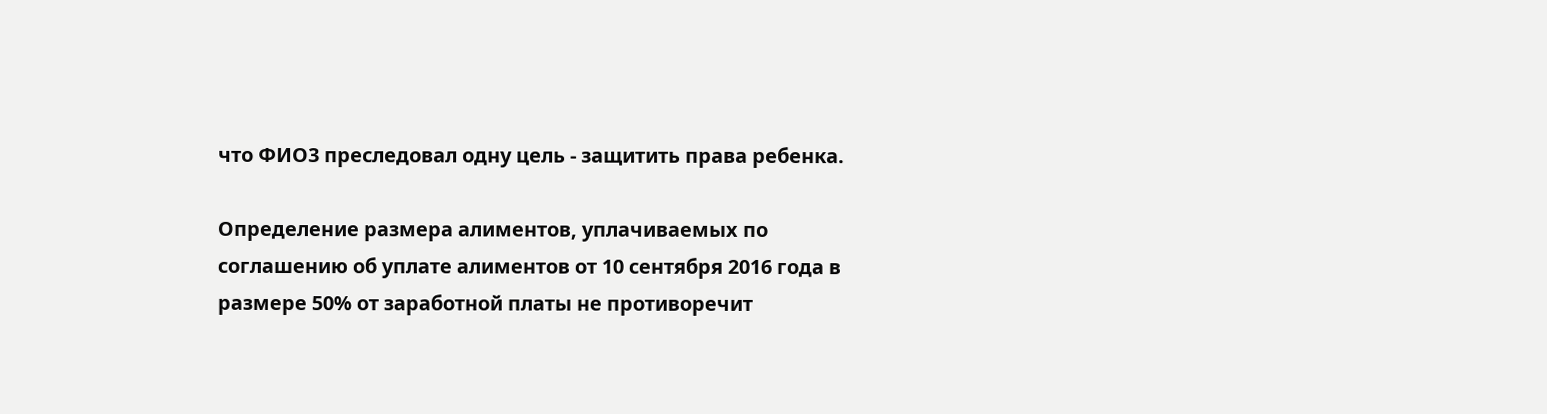что ФИО3 преследовал одну цель - защитить права ребенка.

Определение размера алиментов, уплачиваемых по соглашению об уплате алиментов от 10 сентября 2016 года в размере 50% от заработной платы не противоречит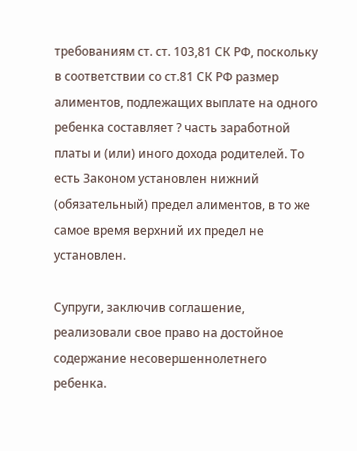требованиям ст. ст. 103,81 СК РФ, поскольку в соответствии со ст.81 СК РФ размер алиментов, подлежащих выплате на одного ребенка составляет ? часть заработной платы и (или) иного дохода родителей. То есть Законом установлен нижний (обязательный) предел алиментов, в то же самое время верхний их предел не установлен.

Супруги, заключив соглашение, реализовали свое право на достойное содержание несовершеннолетнего ребенка.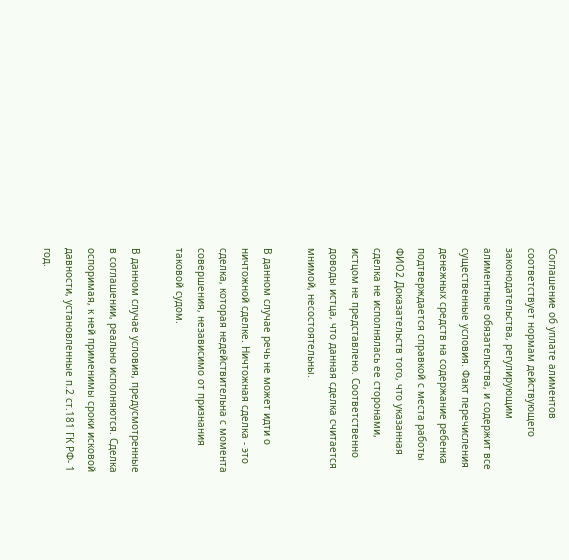Соглашение об уплате алиментов соответствует нормам действующего законодательства, регулирующим алиментные обязательства, и содержит все существенные условия. Факт перечисления денежных средств на содержание ребенка подтверждается справкой с места работы ФИО2 Доказательств того, что указанная сделка не исполнялась ее сторонами, истцом не представлено. Соответственно доводы истца, что данная сделка считается мнимой, несостоятельны.

В данном случае речь не может идти о ничтожной сделке. Ничтожная сделка - это сделка, которая недействительна с момента совершения, независимо от признания таковой судом.

В данном случае условия, предусмотренные в соглашении, реально исполняются. Сделка оспоримая, к ней применимы сроки исковой давности, установленные п.2 ст.181 ГК РФ- 1 год.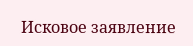Исковое заявление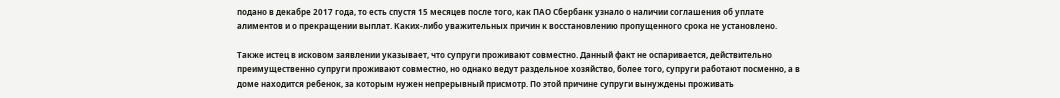подано в декабре 2017 года, то есть спустя 15 месяцев после того, как ПАО Сбербанк узнало о наличии соглашения об уплате алиментов и о прекращении выплат. Каких-либо уважительных причин к восстановлению пропущенного срока не установлено.

Также истец в исковом заявлении указывает, что супруги проживают совместно. Данный факт не оспаривается, действительно преимущественно супруги проживают совместно, но однако ведут раздельное хозяйство, более того, супруги работают посменно, а в доме находится ребенок, за которым нужен непрерывный присмотр. По этой причине супруги вынуждены проживать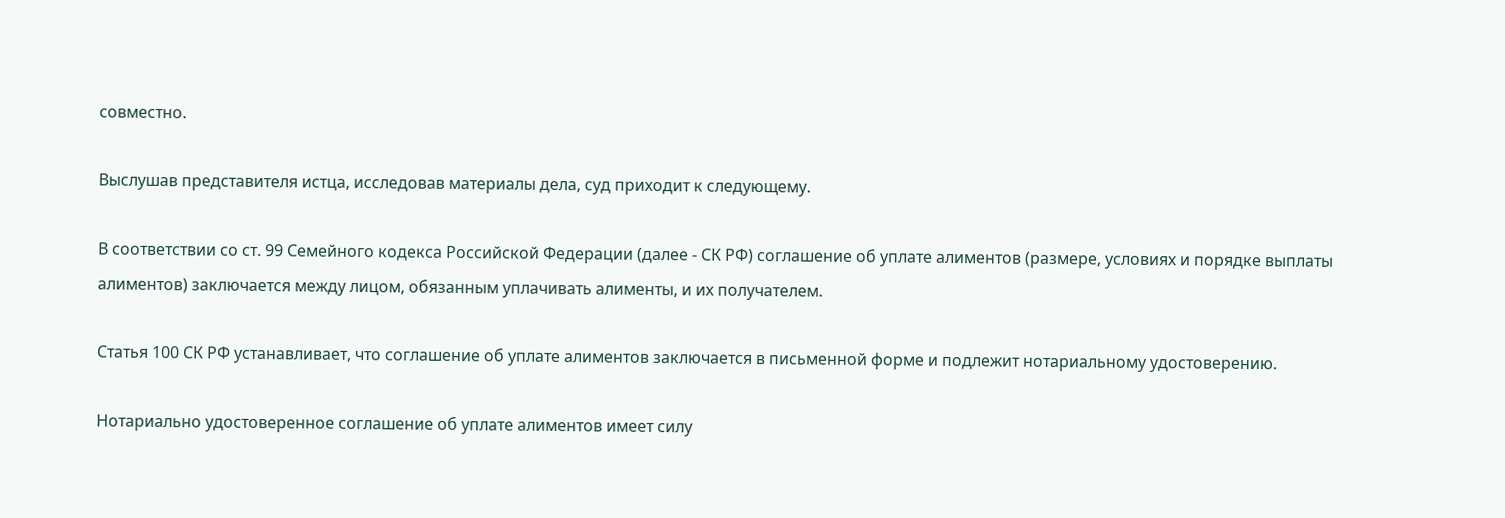совместно.

Выслушав представителя истца, исследовав материалы дела, суд приходит к следующему.

В соответствии со ст. 99 Семейного кодекса Российской Федерации (далее - СК РФ) соглашение об уплате алиментов (размере, условиях и порядке выплаты алиментов) заключается между лицом, обязанным уплачивать алименты, и их получателем.

Статья 100 СК РФ устанавливает, что соглашение об уплате алиментов заключается в письменной форме и подлежит нотариальному удостоверению.

Нотариально удостоверенное соглашение об уплате алиментов имеет силу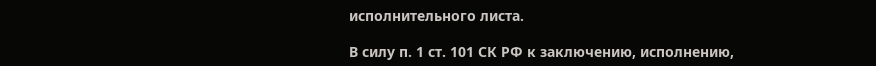исполнительного листа.

В силу п. 1 ст. 101 СК РФ к заключению, исполнению,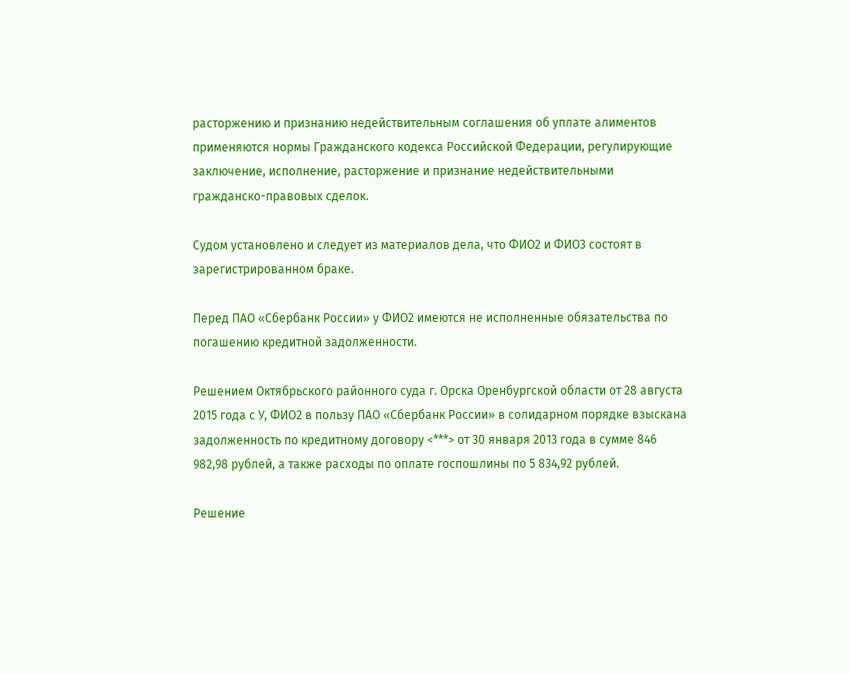расторжению и признанию недействительным соглашения об уплате алиментов применяются нормы Гражданского кодекса Российской Федерации, регулирующие заключение, исполнение, расторжение и признание недействительными гражданско-правовых сделок.

Судом установлено и следует из материалов дела, что ФИО2 и ФИО3 состоят в зарегистрированном браке.

Перед ПАО «Сбербанк России» у ФИО2 имеются не исполненные обязательства по погашению кредитной задолженности.

Решением Октябрьского районного суда г. Орска Оренбургской области от 28 августа 2015 года с У, ФИО2 в пользу ПАО «Сбербанк России» в солидарном порядке взыскана задолженность по кредитному договору <***> от 30 января 2013 года в сумме 846 982,98 рублей, а также расходы по оплате госпошлины по 5 834,92 рублей.

Решение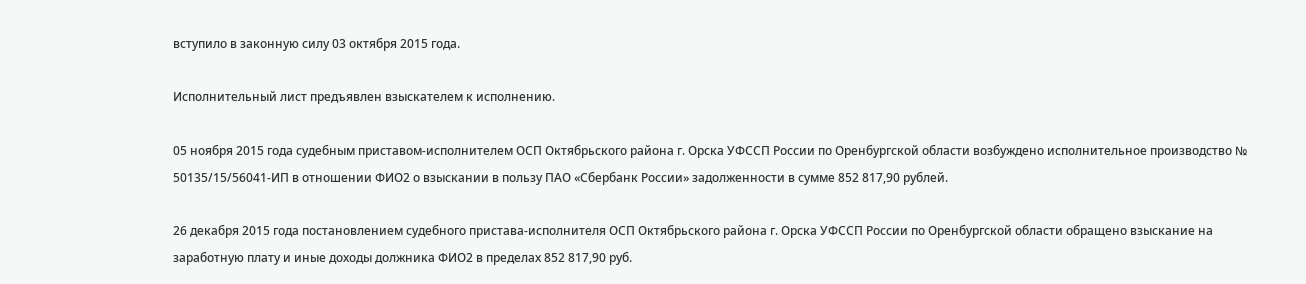вступило в законную силу 03 октября 2015 года.

Исполнительный лист предъявлен взыскателем к исполнению.

05 ноября 2015 года судебным приставом-исполнителем ОСП Октябрьского района г. Орска УФССП России по Оренбургской области возбуждено исполнительное производство № 50135/15/56041-ИП в отношении ФИО2 о взыскании в пользу ПАО «Сбербанк России» задолженности в сумме 852 817,90 рублей.

26 декабря 2015 года постановлением судебного пристава-исполнителя ОСП Октябрьского района г. Орска УФССП России по Оренбургской области обращено взыскание на заработную плату и иные доходы должника ФИО2 в пределах 852 817,90 руб.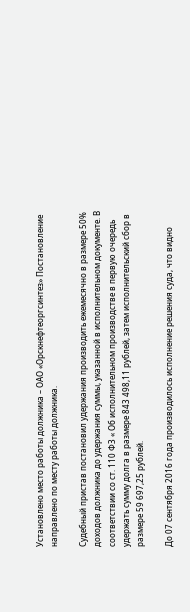Установлено место работы должника – ОАО «Орскнефтеоргсинтез» Постановление направлено по месту работы должника.

Судебный пристав постановил удержания производить ежемесячно в размере 50% доходов должника до удержания суммы, указанной в исполнительном документе. В соответствии со ст. 110 ФЗ « Об исполнительном производстве в первую очередь удержать сумму долга в размере 843 498,11 рублей, затем исполнительский сбор в размере 59 697,25 рублей.

До 07 сентября 2016 года производилось исполнение решения суда, что видно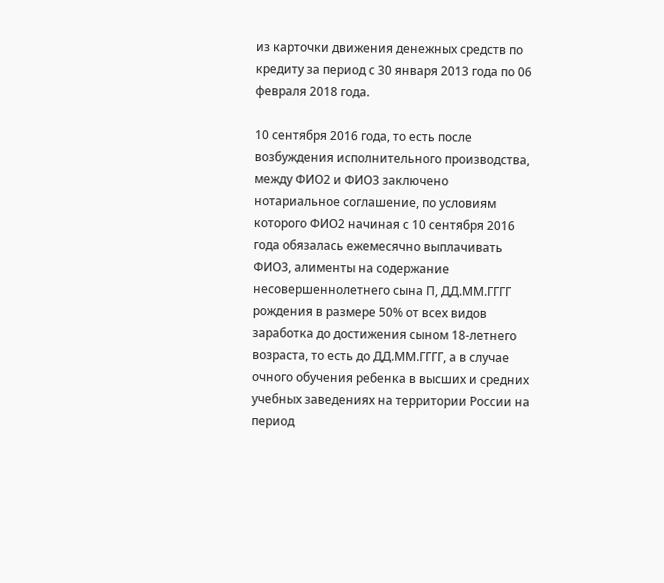из карточки движения денежных средств по кредиту за период с 30 января 2013 года по 06 февраля 2018 года.

10 сентября 2016 года, то есть после возбуждения исполнительного производства, между ФИО2 и ФИО3 заключено нотариальное соглашение, по условиям которого ФИО2 начиная с 10 сентября 2016 года обязалась ежемесячно выплачивать ФИО3, алименты на содержание несовершеннолетнего сына П, ДД.ММ.ГГГГ рождения в размере 50% от всех видов заработка до достижения сыном 18-летнего возраста, то есть до ДД.ММ.ГГГГ, а в случае очного обучения ребенка в высших и средних учебных заведениях на территории России на период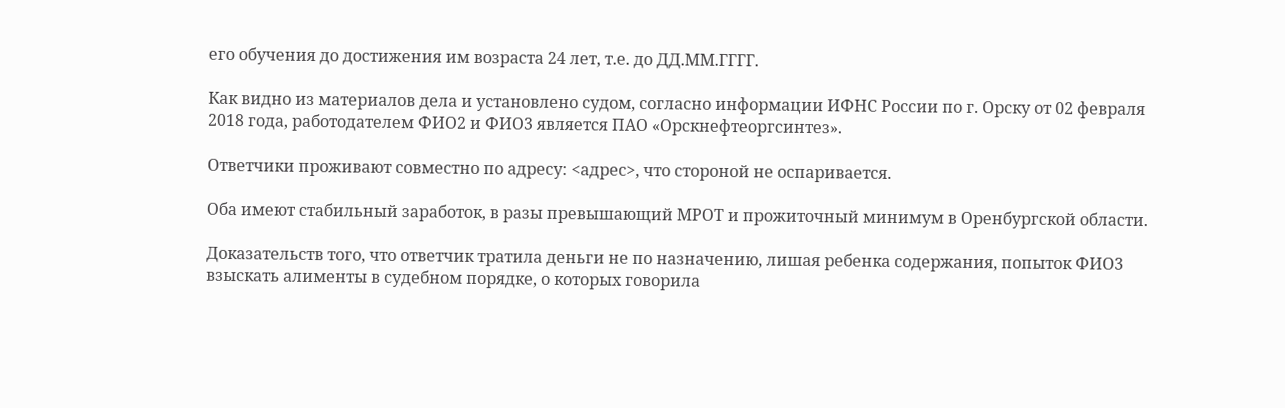его обучения до достижения им возраста 24 лет, т.е. до ДД.ММ.ГГГГ.

Как видно из материалов дела и установлено судом, согласно информации ИФНС России по г. Орску от 02 февраля 2018 года, работодателем ФИО2 и ФИО3 является ПАО «Орскнефтеоргсинтез».

Ответчики проживают совместно по адресу: <адрес>, что стороной не оспаривается.

Оба имеют стабильный заработок, в разы превышающий МРОТ и прожиточный минимум в Оренбургской области.

Доказательств того, что ответчик тратила деньги не по назначению, лишая ребенка содержания, попыток ФИО3 взыскать алименты в судебном порядке, о которых говорила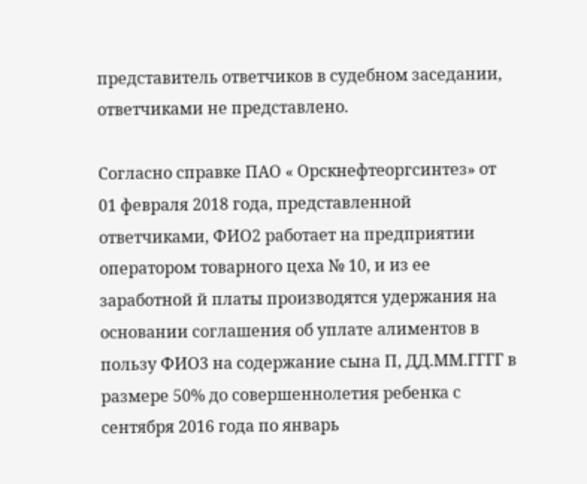представитель ответчиков в судебном заседании, ответчиками не представлено.

Согласно справке ПАО « Орскнефтеоргсинтез» от 01 февраля 2018 года, представленной ответчиками, ФИО2 работает на предприятии оператором товарного цеха № 10, и из ее заработной й платы производятся удержания на основании соглашения об уплате алиментов в пользу ФИО3 на содержание сына П, ДД.ММ.ГГГГ в размере 50% до совершеннолетия ребенка с сентября 2016 года по январь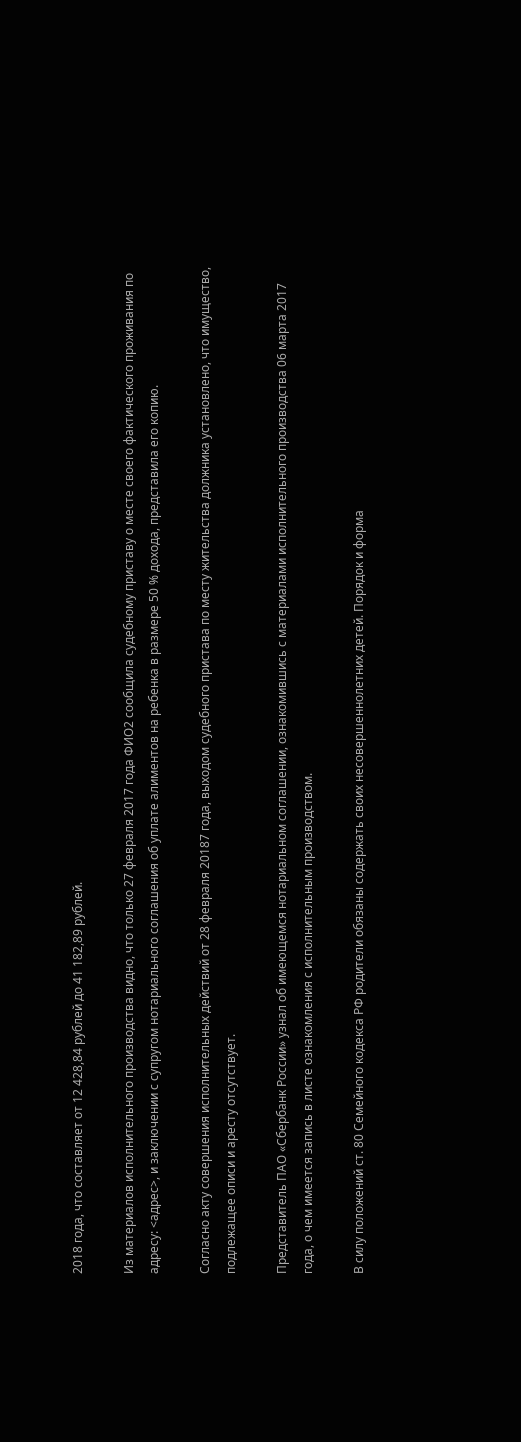2018 года, что составляет от 12 428,84 рублей до 41 182,89 рублей.

Из материалов исполнительного производства видно, что только 27 февраля 2017 года ФИО2 сообщила судебному приставу о месте своего фактического проживания по адресу: <адрес>, и заключении с супругом нотариального соглашения об уплате алиментов на ребенка в размере 50 % дохода, представила его копию.

Согласно акту совершения исполнительных действий от 28 февраля 20187 года, выходом судебного пристава по месту жительства должника установлено, что имущество, подлежащее описи и аресту отсутствует.

Представитель ПАО «Сбербанк России» узнал об имеющемся нотариальном соглашении, ознакомившись с материалами исполнительного производства 06 марта 2017 года, о чем имеется запись в листе ознакомления с исполнительным производством.

В силу положений ст. 80 Семейного кодекса РФ родители обязаны содержать своих несовершеннолетних детей. Порядок и форма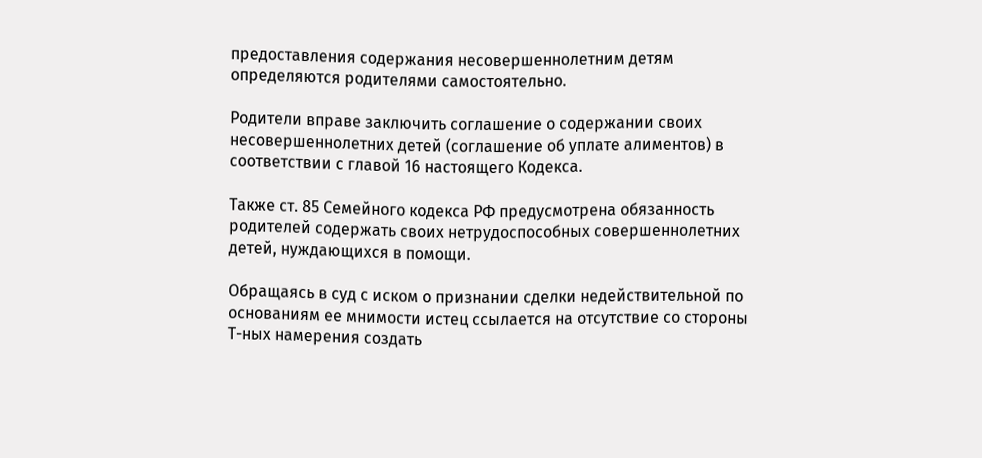предоставления содержания несовершеннолетним детям определяются родителями самостоятельно.

Родители вправе заключить соглашение о содержании своих несовершеннолетних детей (соглашение об уплате алиментов) в соответствии с главой 16 настоящего Кодекса.

Также ст. 85 Семейного кодекса РФ предусмотрена обязанность родителей содержать своих нетрудоспособных совершеннолетних детей, нуждающихся в помощи.

Обращаясь в суд с иском о признании сделки недействительной по основаниям ее мнимости истец ссылается на отсутствие со стороны Т-ных намерения создать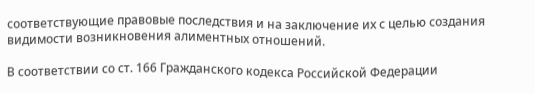соответствующие правовые последствия и на заключение их с целью создания видимости возникновения алиментных отношений.

В соответствии со ст. 166 Гражданского кодекса Российской Федерации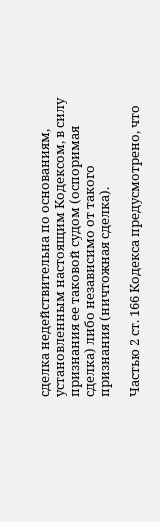сделка недействительна по основаниям, установленным настоящим Кодексом, в силу признания ее таковой судом (оспоримая сделка) либо независимо от такого признания (ничтожная сделка).

Частью 2 ст. 166 Кодекса предусмотрено, что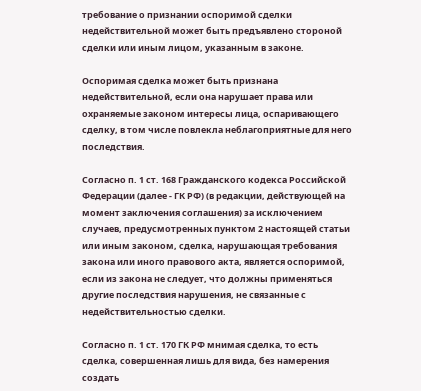требование о признании оспоримой сделки недействительной может быть предъявлено стороной сделки или иным лицом, указанным в законе.

Оспоримая сделка может быть признана недействительной, если она нарушает права или охраняемые законом интересы лица, оспаривающего сделку, в том числе повлекла неблагоприятные для него последствия.

Согласно п. 1 ст. 168 Гражданского кодекса Российской Федерации (далее - ГК РФ) (в редакции, действующей на момент заключения соглашения) за исключением случаев, предусмотренных пунктом 2 настоящей статьи или иным законом, сделка, нарушающая требования закона или иного правового акта, является оспоримой, если из закона не следует, что должны применяться другие последствия нарушения, не связанные с недействительностью сделки.

Согласно п. 1 ст. 170 ГК РФ мнимая сделка, то есть сделка, совершенная лишь для вида, без намерения создать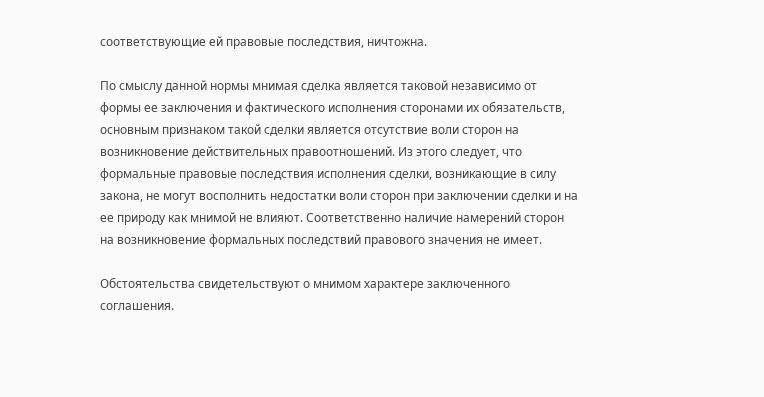соответствующие ей правовые последствия, ничтожна.

По смыслу данной нормы мнимая сделка является таковой независимо от формы ее заключения и фактического исполнения сторонами их обязательств, основным признаком такой сделки является отсутствие воли сторон на возникновение действительных правоотношений. Из этого следует, что формальные правовые последствия исполнения сделки, возникающие в силу закона, не могут восполнить недостатки воли сторон при заключении сделки и на ее природу как мнимой не влияют. Соответственно наличие намерений сторон на возникновение формальных последствий правового значения не имеет.

Обстоятельства свидетельствуют о мнимом характере заключенного соглашения.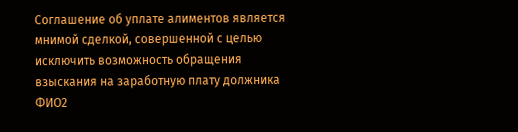Соглашение об уплате алиментов является мнимой сделкой, совершенной с целью исключить возможность обращения взыскания на заработную плату должника ФИО2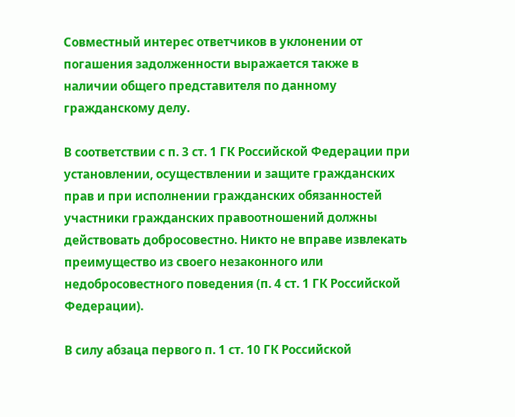Совместный интерес ответчиков в уклонении от погашения задолженности выражается также в наличии общего представителя по данному гражданскому делу.

В соответствии с п. 3 ст. 1 ГК Российской Федерации при установлении, осуществлении и защите гражданских прав и при исполнении гражданских обязанностей участники гражданских правоотношений должны действовать добросовестно. Никто не вправе извлекать преимущество из своего незаконного или недобросовестного поведения (п. 4 ст. 1 ГК Российской Федерации).

В силу абзаца первого п. 1 ст. 10 ГК Российской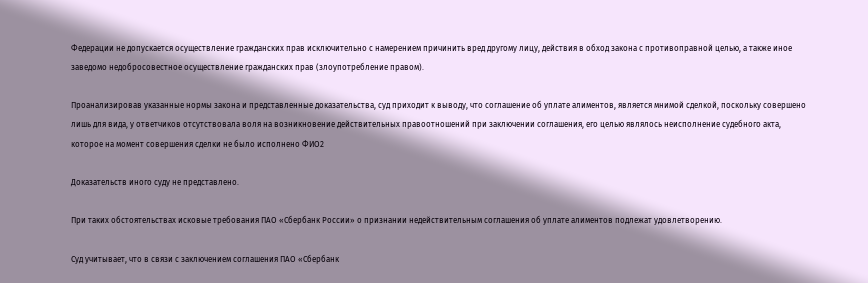Федерации не допускается осуществление гражданских прав исключительно с намерением причинить вред другому лицу, действия в обход закона с противоправной целью, а также иное заведомо недобросовестное осуществление гражданских прав (злоупотребление правом).

Проанализировав указанные нормы закона и представленные доказательства, суд приходит к выводу, что соглашение об уплате алиментов, является мнимой сделкой, поскольку совершено лишь для вида, у ответчиков отсутствовала воля на возникновение действительных правоотношений при заключении соглашения, его целью являлось неисполнение судебного акта, которое на момент совершения сделки не было исполнено ФИО2

Доказательств иного суду не представлено.

При таких обстоятельствах исковые требования ПАО «Сбербанк России» о признании недействительным соглашения об уплате алиментов подлежат удовлетворению.

Суд учитывает, что в связи с заключением соглашения ПАО «Сбербанк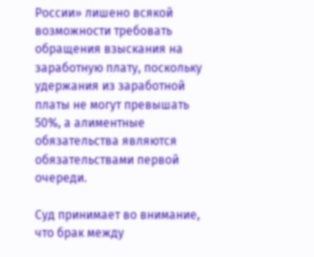России» лишено всякой возможности требовать обращения взыскания на заработную плату, поскольку удержания из заработной платы не могут превышать 50%, а алиментные обязательства являются обязательствами первой очереди.

Суд принимает во внимание, что брак между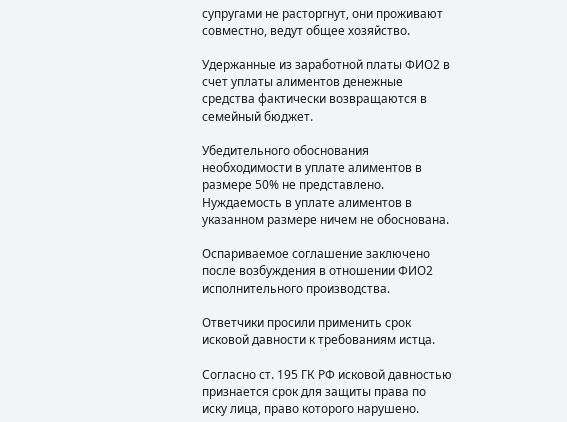супругами не расторгнут, они проживают совместно, ведут общее хозяйство.

Удержанные из заработной платы ФИО2 в счет уплаты алиментов денежные средства фактически возвращаются в семейный бюджет.

Убедительного обоснования необходимости в уплате алиментов в размере 50% не представлено. Нуждаемость в уплате алиментов в указанном размере ничем не обоснована.

Оспариваемое соглашение заключено после возбуждения в отношении ФИО2 исполнительного производства.

Ответчики просили применить срок исковой давности к требованиям истца.

Согласно ст. 195 ГК РФ исковой давностью признается срок для защиты права по иску лица, право которого нарушено.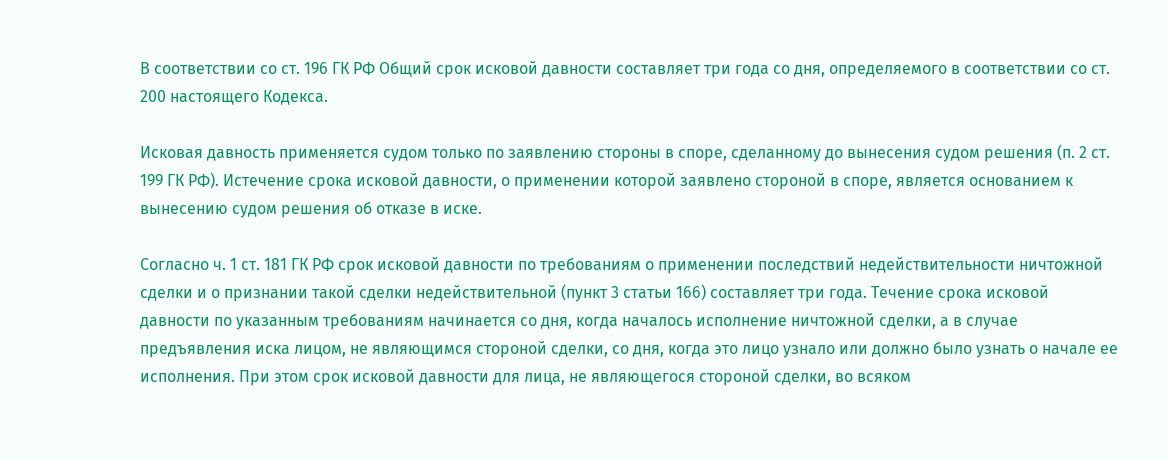В соответствии со ст. 196 ГК РФ Общий срок исковой давности составляет три года со дня, определяемого в соответствии со ст. 200 настоящего Кодекса.

Исковая давность применяется судом только по заявлению стороны в споре, сделанному до вынесения судом решения (п. 2 ст. 199 ГК РФ). Истечение срока исковой давности, о применении которой заявлено стороной в споре, является основанием к вынесению судом решения об отказе в иске.

Согласно ч. 1 ст. 181 ГК РФ срок исковой давности по требованиям о применении последствий недействительности ничтожной сделки и о признании такой сделки недействительной (пункт 3 статьи 166) составляет три года. Течение срока исковой давности по указанным требованиям начинается со дня, когда началось исполнение ничтожной сделки, а в случае предъявления иска лицом, не являющимся стороной сделки, со дня, когда это лицо узнало или должно было узнать о начале ее исполнения. При этом срок исковой давности для лица, не являющегося стороной сделки, во всяком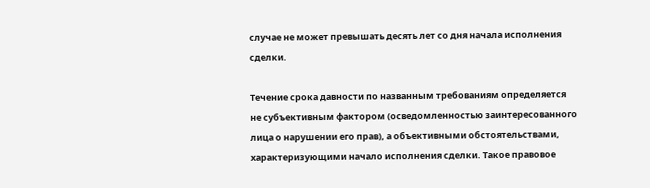случае не может превышать десять лет со дня начала исполнения сделки.

Течение срока давности по названным требованиям определяется не субъективным фактором (осведомленностью заинтересованного лица о нарушении его прав), а объективными обстоятельствами, характеризующими начало исполнения сделки. Такое правовое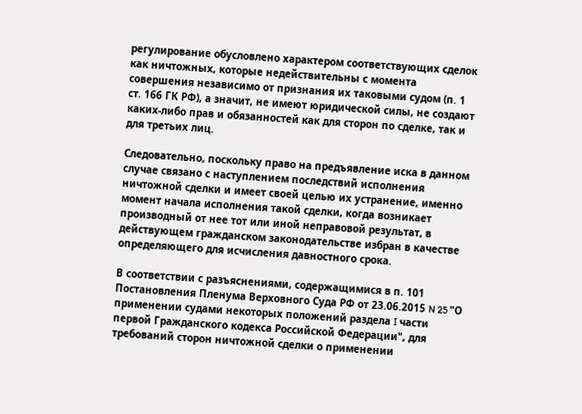регулирование обусловлено характером соответствующих сделок как ничтожных, которые недействительны с момента совершения независимо от признания их таковыми судом (п. 1 ст. 166 ГК РФ), а значит, не имеют юридической силы, не создают каких-либо прав и обязанностей как для сторон по сделке, так и для третьих лиц.

Следовательно, поскольку право на предъявление иска в данном случае связано с наступлением последствий исполнения ничтожной сделки и имеет своей целью их устранение, именно момент начала исполнения такой сделки, когда возникает производный от нее тот или иной неправовой результат, в действующем гражданском законодательстве избран в качестве определяющего для исчисления давностного срока.

В соответствии с разъяснениями, содержащимися в п. 101 Постановления Пленума Верховного Суда РФ от 23.06.2015 N 25 "О применении судами некоторых положений раздела I части первой Гражданского кодекса Российской Федерации", для требований сторон ничтожной сделки о применении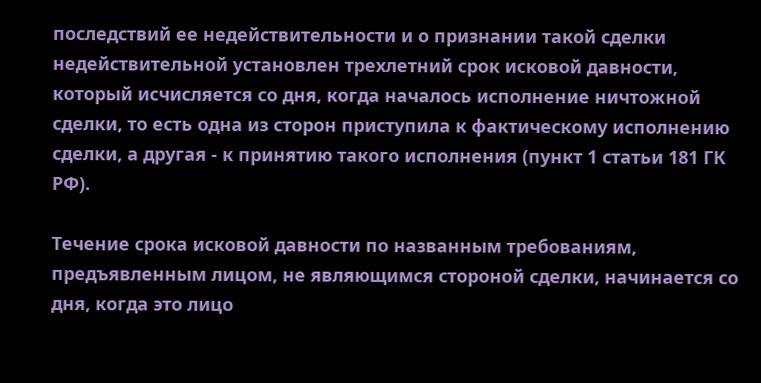последствий ее недействительности и о признании такой сделки недействительной установлен трехлетний срок исковой давности, который исчисляется со дня, когда началось исполнение ничтожной сделки, то есть одна из сторон приступила к фактическому исполнению сделки, а другая - к принятию такого исполнения (пункт 1 статьи 181 ГК РФ).

Течение срока исковой давности по названным требованиям, предъявленным лицом, не являющимся стороной сделки, начинается со дня, когда это лицо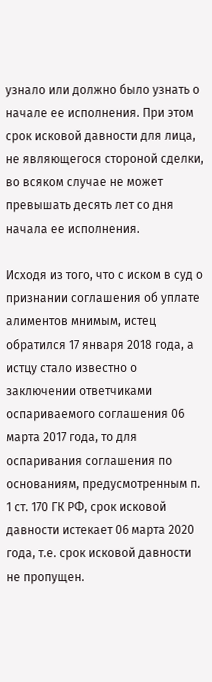узнало или должно было узнать о начале ее исполнения. При этом срок исковой давности для лица, не являющегося стороной сделки, во всяком случае не может превышать десять лет со дня начала ее исполнения.

Исходя из того, что с иском в суд о признании соглашения об уплате алиментов мнимым, истец обратился 17 января 2018 года, а истцу стало известно о заключении ответчиками оспариваемого соглашения 06 марта 2017 года, то для оспаривания соглашения по основаниям, предусмотренным п. 1 ст. 170 ГК РФ, срок исковой давности истекает 06 марта 2020 года, т.е. срок исковой давности не пропущен.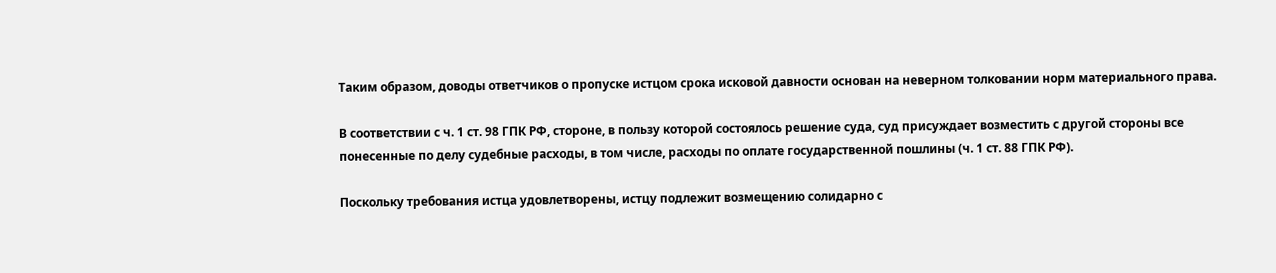Таким образом, доводы ответчиков о пропуске истцом срока исковой давности основан на неверном толковании норм материального права.

В соответствии с ч. 1 ст. 98 ГПК РФ, стороне, в пользу которой состоялось решение суда, суд присуждает возместить с другой стороны все понесенные по делу судебные расходы, в том числе, расходы по оплате государственной пошлины (ч. 1 ст. 88 ГПК РФ).

Поскольку требования истца удовлетворены, истцу подлежит возмещению солидарно с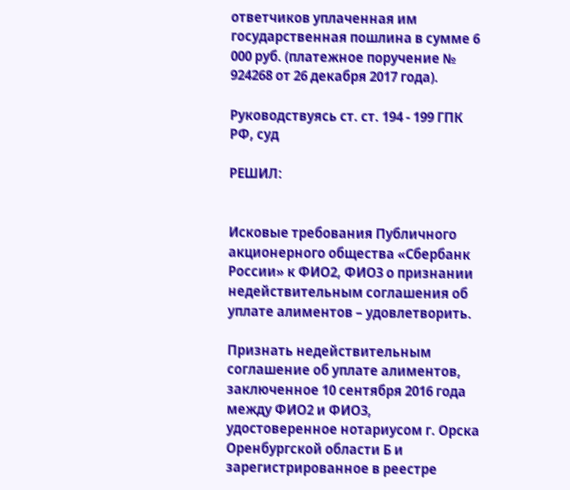ответчиков уплаченная им государственная пошлина в сумме 6 000 руб. (платежное поручение № 924268 от 26 декабря 2017 года).

Руководствуясь ст. ст. 194 - 199 ГПК РФ, суд

РЕШИЛ:


Исковые требования Публичного акционерного общества «Сбербанк России» к ФИО2, ФИО3 о признании недействительным соглашения об уплате алиментов – удовлетворить.

Признать недействительным соглашение об уплате алиментов, заключенное 10 сентября 2016 года между ФИО2 и ФИО3, удостоверенное нотариусом г. Орска Оренбургской области Б и зарегистрированное в реестре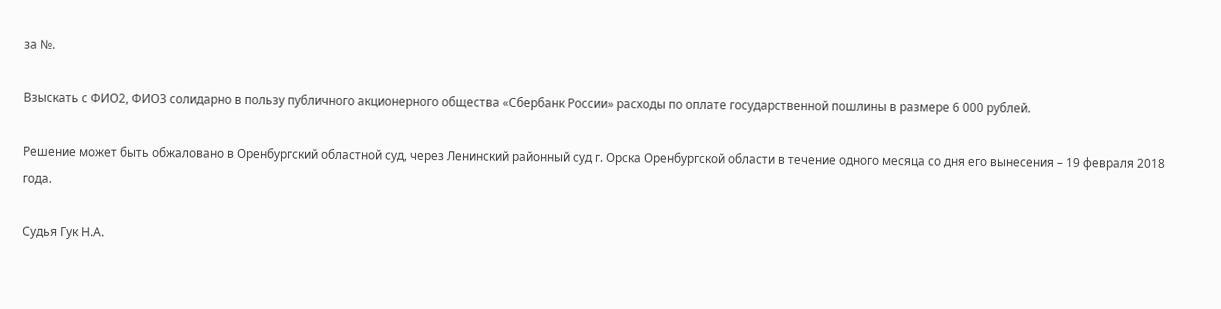за №.

Взыскать с ФИО2, ФИО3 солидарно в пользу публичного акционерного общества «Сбербанк России» расходы по оплате государственной пошлины в размере 6 000 рублей.

Решение может быть обжаловано в Оренбургский областной суд, через Ленинский районный суд г. Орска Оренбургской области в течение одного месяца со дня его вынесения – 19 февраля 2018 года.

Судья Гук Н.А.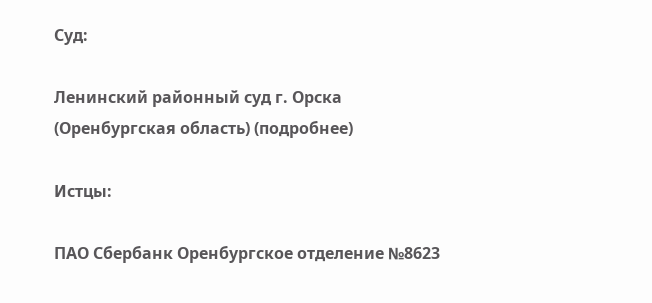Суд:

Ленинский районный суд г. Орска (Оренбургская область) (подробнее)

Истцы:

ПАО Сбербанк Оренбургское отделение №8623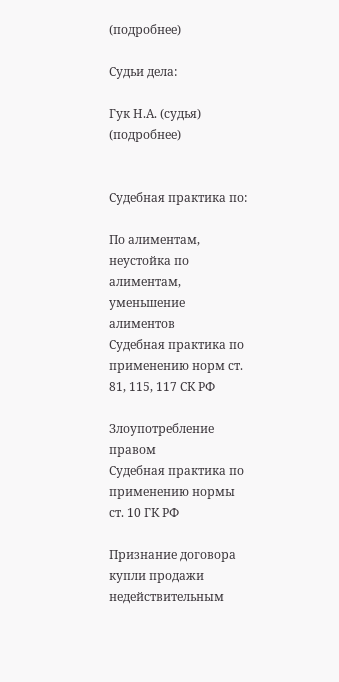(подробнее)

Судьи дела:

Гук Н.А. (судья) (подробнее)


Судебная практика по:

По алиментам, неустойка по алиментам, уменьшение алиментов
Судебная практика по применению норм ст. 81, 115, 117 СК РФ

Злоупотребление правом
Судебная практика по применению нормы ст. 10 ГК РФ

Признание договора купли продажи недействительным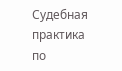Судебная практика по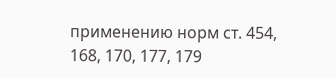применению норм ст. 454, 168, 170, 177, 179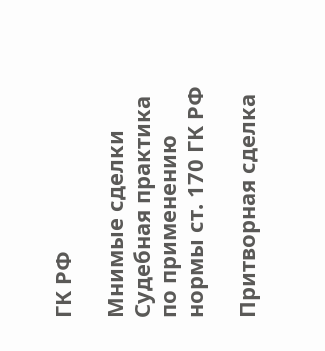ГК РФ

Мнимые сделки
Судебная практика по применению нормы ст. 170 ГК РФ

Притворная сделка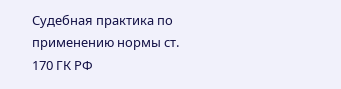Судебная практика по применению нормы ст. 170 ГК РФ